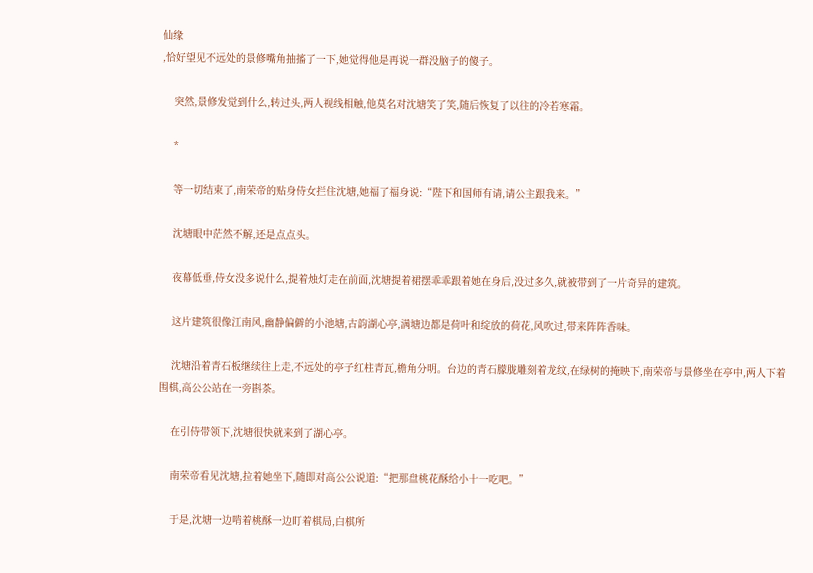仙缘
,恰好望见不远处的景修嘴角抽搐了一下,她觉得他是再说一群没脑子的傻子。

    突然,景修发觉到什么,转过头,两人视线相触,他莫名对沈塘笑了笑,随后恢复了以往的冷若寒霜。

    *

    等一切结束了,南荣帝的贴身侍女拦住沈塘,她福了福身说:“陛下和国师有请,请公主跟我来。”

    沈塘眼中茫然不解,还是点点头。

    夜幕低垂,侍女没多说什么,提着烛灯走在前面,沈塘提着裙摆乖乖跟着她在身后,没过多久,就被带到了一片奇异的建筑。

    这片建筑很像江南风,幽静偏僻的小池塘,古韵湖心亭,满塘边都是荷叶和绽放的荷花,风吹过,带来阵阵香味。

    沈塘沿着青石板继续往上走,不远处的亭子红柱青瓦,檐角分明。台边的青石朦胧雕刻着龙纹,在绿树的掩映下,南荣帝与景修坐在亭中,两人下着围棋,高公公站在一旁斟茶。

    在引侍带领下,沈塘很快就来到了湖心亭。

    南荣帝看见沈塘,拉着她坐下,随即对高公公说道:“把那盘桃花酥给小十一吃吧。”

    于是,沈塘一边啃着桃酥一边盯着棋局,白棋所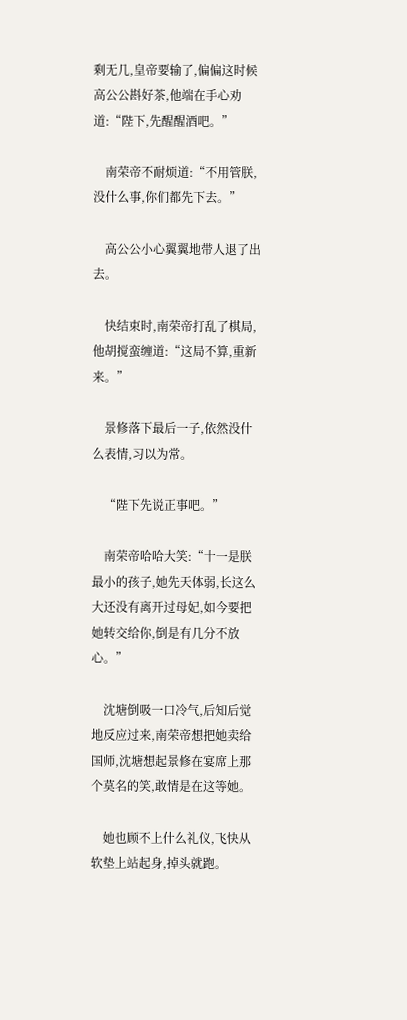剩无几,皇帝要输了,偏偏这时候高公公斟好茶,他端在手心劝道:“陛下,先醒醒酒吧。”

    南荣帝不耐烦道:“不用管朕,没什么事,你们都先下去。”

    高公公小心翼翼地带人退了出去。

    快结束时,南荣帝打乱了棋局,他胡搅蛮缠道:“这局不算,重新来。”

    景修落下最后一子,依然没什么表情,习以为常。

    “陛下先说正事吧。”

    南荣帝哈哈大笑:“十一是朕最小的孩子,她先天体弱,长这么大还没有离开过母妃,如今要把她转交给你,倒是有几分不放心。”

    沈塘倒吸一口冷气,后知后觉地反应过来,南荣帝想把她卖给国师,沈塘想起景修在宴席上那个莫名的笑,敢情是在这等她。

    她也顾不上什么礼仪,飞快从软垫上站起身,掉头就跑。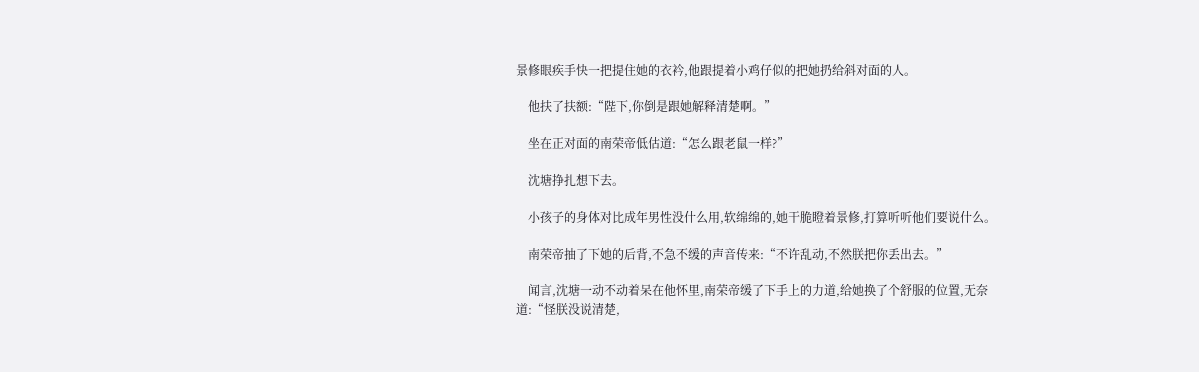景修眼疾手快一把提住她的衣衿,他跟提着小鸡仔似的把她扔给斜对面的人。

    他扶了扶额:“陛下,你倒是跟她解释清楚啊。”

    坐在正对面的南荣帝低估道:“怎么跟老鼠一样?”

    沈塘挣扎想下去。

    小孩子的身体对比成年男性没什么用,软绵绵的,她干脆瞪着景修,打算听听他们要说什么。

    南荣帝抽了下她的后背,不急不缓的声音传来:“不许乱动,不然朕把你丢出去。”

    闻言,沈塘一动不动着呆在他怀里,南荣帝缓了下手上的力道,给她换了个舒服的位置,无奈道:“怪朕没说清楚,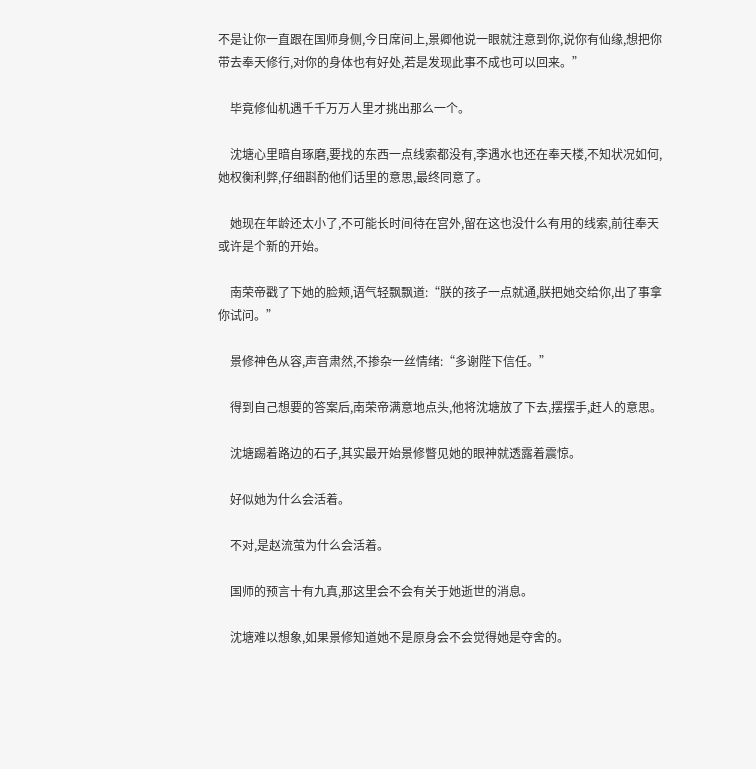不是让你一直跟在国师身侧,今日席间上,景卿他说一眼就注意到你,说你有仙缘,想把你带去奉天修行,对你的身体也有好处,若是发现此事不成也可以回来。”

    毕竟修仙机遇千千万万人里才挑出那么一个。

    沈塘心里暗自琢磨,要找的东西一点线索都没有,李遇水也还在奉天楼,不知状况如何,她权衡利弊,仔细斟酌他们话里的意思,最终同意了。

    她现在年龄还太小了,不可能长时间待在宫外,留在这也没什么有用的线索,前往奉天或许是个新的开始。

    南荣帝戳了下她的脸颊,语气轻飘飘道:“朕的孩子一点就通,朕把她交给你,出了事拿你试问。”

    景修神色从容,声音肃然,不掺杂一丝情绪:“多谢陛下信任。”

    得到自己想要的答案后,南荣帝满意地点头,他将沈塘放了下去,摆摆手,赶人的意思。

    沈塘踢着路边的石子,其实最开始景修瞥见她的眼神就透露着震惊。

    好似她为什么会活着。

    不对,是赵流萤为什么会活着。

    国师的预言十有九真,那这里会不会有关于她逝世的消息。

    沈塘难以想象,如果景修知道她不是原身会不会觉得她是夺舍的。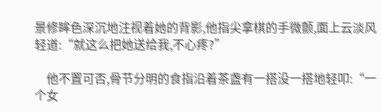景修眸色深沉地注视着她的背影,他指尖拿棋的手微颤,面上云淡风轻道:“就这么把她送给我,不心疼?”

    他不置可否,骨节分明的食指沿着茶盏有一搭没一搭地轻叩:“一个女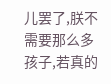儿罢了,朕不需要那么多孩子,若真的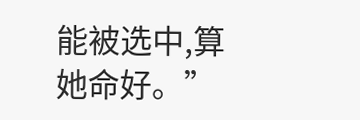能被选中,算她命好。”